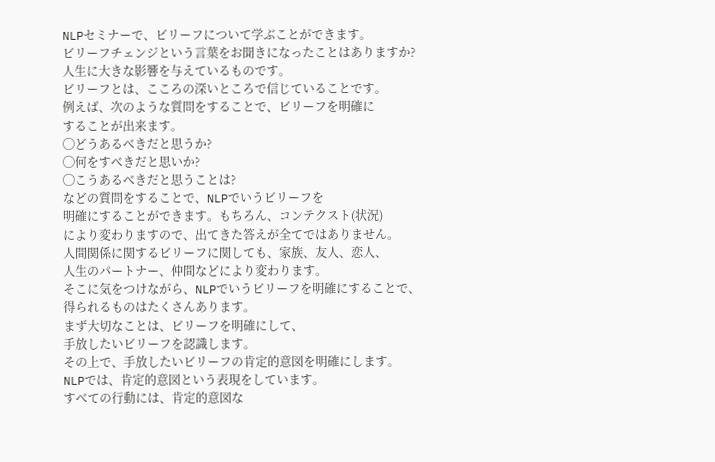NLPセミナーで、ビリーフについて学ぶことができます。
ビリーフチェンジという言葉をお聞きになったことはありますか?
人生に大きな影響を与えているものです。
ビリーフとは、こころの深いところで信じていることです。
例えば、次のような質問をすることで、ビリーフを明確に
することが出来ます。
◯どうあるべきだと思うか?
◯何をすべきだと思いか?
◯こうあるべきだと思うことは?
などの質問をすることで、NLPでいうビリーフを
明確にすることができます。もちろん、コンテクスト(状況)
により変わりますので、出てきた答えが全てではありません。
人間関係に関するビリーフに関しても、家族、友人、恋人、
人生のパートナー、仲間などにより変わります。
そこに気をつけながら、NLPでいうビリーフを明確にすることで、
得られるものはたくさんあります。
まず大切なことは、ビリーフを明確にして、
手放したいビリーフを認識します。
その上で、手放したいビリーフの肯定的意図を明確にします。
NLPでは、肯定的意図という表現をしています。
すべての行動には、肯定的意図な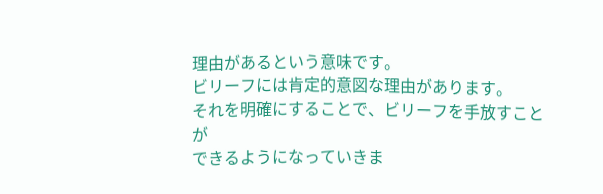理由があるという意味です。
ビリーフには肯定的意図な理由があります。
それを明確にすることで、ビリーフを手放すことが
できるようになっていきま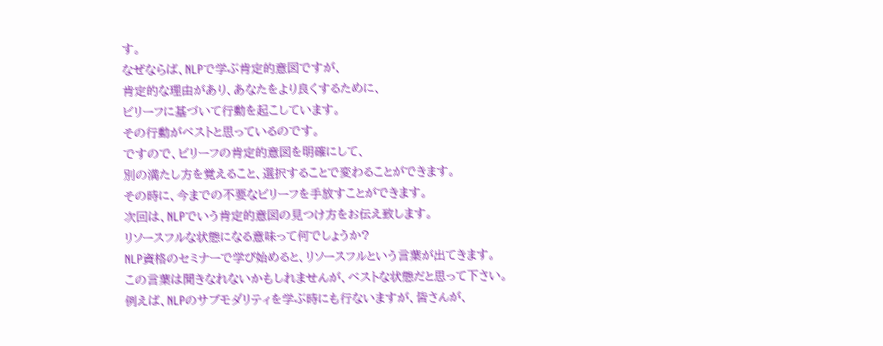す。
なぜならば、NLPで学ぶ肯定的意図ですが、
肯定的な理由があり、あなたをより良くするために、
ビリーフに基づいて行動を起こしています。
その行動がベストと思っているのです。
ですので、ビリーフの肯定的意図を明確にして、
別の満たし方を覚えること、選択することで変わることができます。
その時に、今までの不要なビリーフを手放すことができます。
次回は、NLPでいう肯定的意図の見つけ方をお伝え致します。
リソースフルな状態になる意味って何でしょうか?
NLP資格のセミナーで学び始めると、リソースフルという言葉が出てきます。
この言葉は聞きなれないかもしれませんが、ベストな状態だと思って下さい。
例えば、NLPのサブモダリティを学ぶ時にも行ないますが、皆さんが、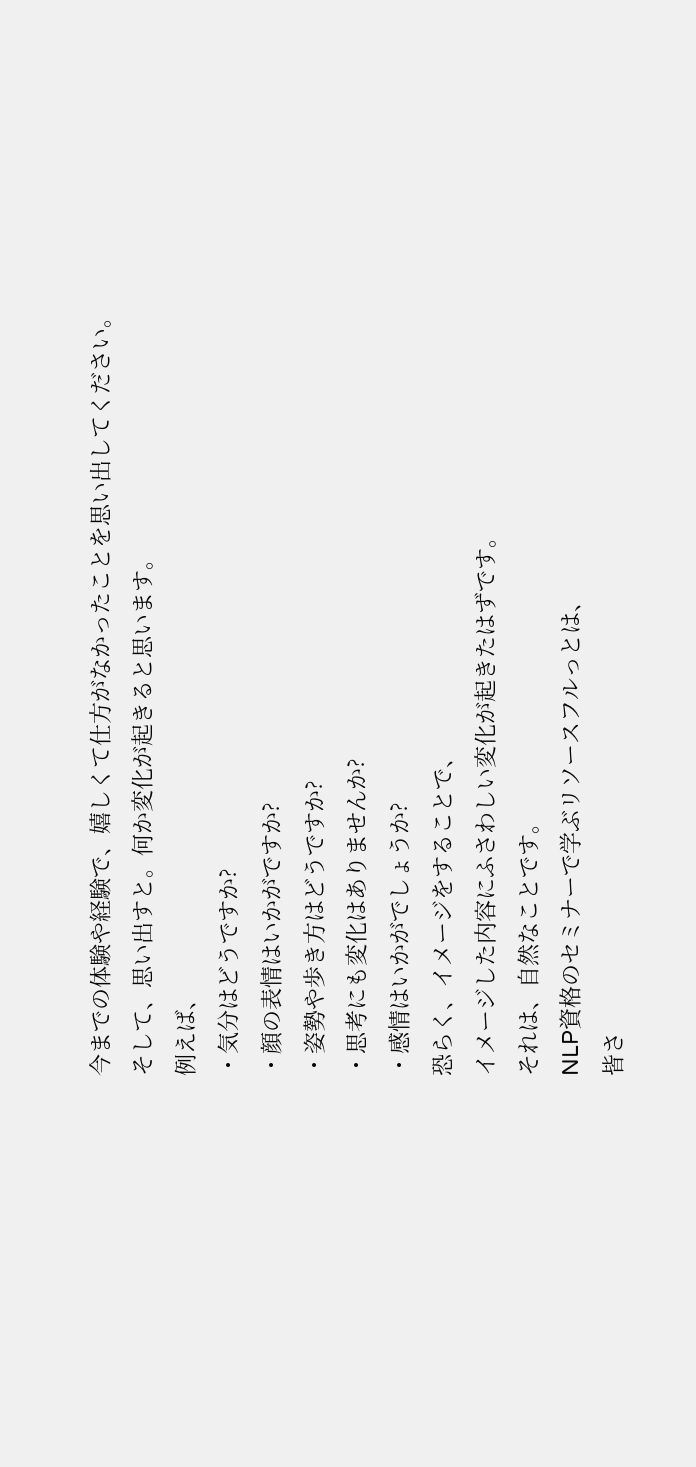今までの体験や経験で、嬉しくて仕方がなかったことを思い出してください。
そして、思い出すと。何か変化が起きると思います。
例えば、
・気分はどうですか?
・顔の表情はいかがですか?
・姿勢や歩き方はどうですか?
・思考にも変化はありませんか?
・感情はいかがでしょうか?
恐らく、イメージをすることで、
イメージした内容にふさわしい変化が起きたはずです。
それは、自然なことです。
NLP資格のセミナーで学ぶリソースフルっとは、
皆さ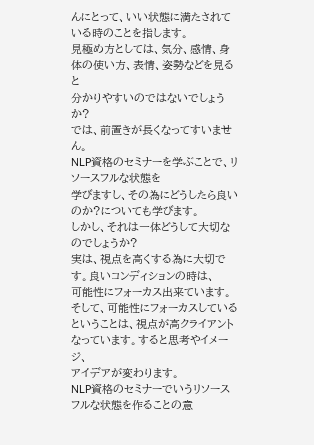んにとって、いい状態に満たされている時のことを指します。
見極め方としては、気分、感情、身体の使い方、表情、姿勢などを見ると
分かりやすいのではないでしょうか?
では、前置きが長くなってすいません。
NLP資格のセミナーを学ぶことで、リソースフルな状態を
学びますし、その為にどうしたら良いのか?についても学びます。
しかし、それは一体どうして大切なのでしょうか?
実は、視点を高くする為に大切です。良いコンディションの時は、
可能性にフォーカス出来ています。そして、可能性にフォーカスしている
ということは、視点が高クライアントなっています。すると思考やイメージ、
アイデアが変わります。
NLP資格のセミナーでいうリソースフルな状態を作ることの意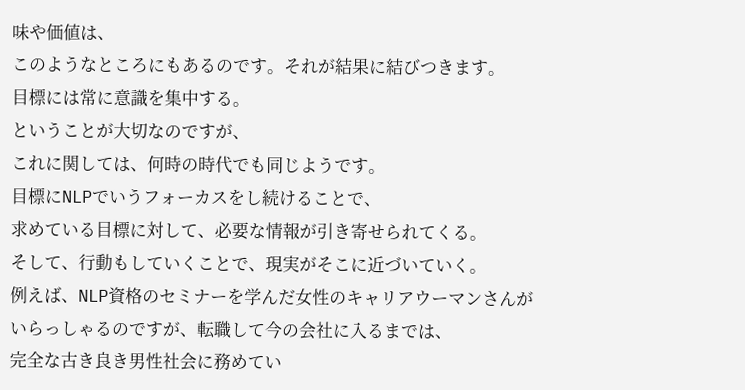味や価値は、
このようなところにもあるのです。それが結果に結びつきます。
目標には常に意識を集中する。
ということが大切なのですが、
これに関しては、何時の時代でも同じようです。
目標にNLPでいうフォーカスをし続けることで、
求めている目標に対して、必要な情報が引き寄せられてくる。
そして、行動もしていくことで、現実がそこに近づいていく。
例えば、NLP資格のセミナーを学んだ女性のキャリアウーマンさんが
いらっしゃるのですが、転職して今の会社に入るまでは、
完全な古き良き男性社会に務めてい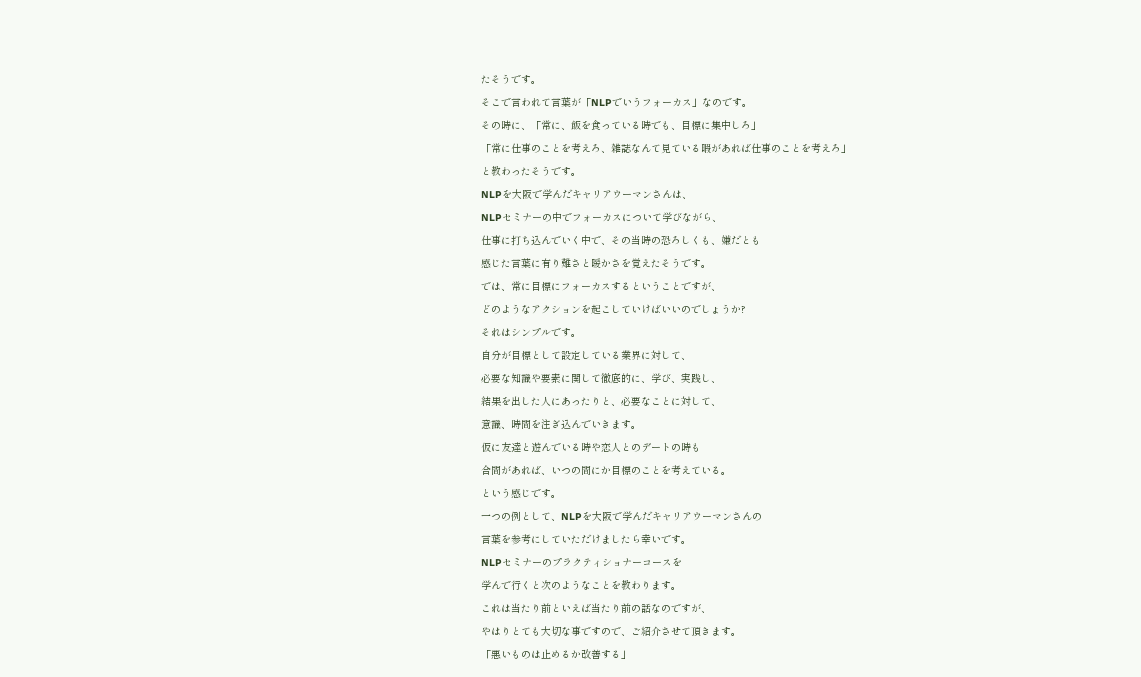たそうです。
そこで言われて言葉が「NLPでいうフォーカス」なのです。
その時に、「常に、飯を食っている時でも、目標に集中しろ」
「常に仕事のことを考えろ、雑誌なんて見ている暇があれば仕事のことを考えろ」
と教わったそうです。
NLPを大阪で学んだキャリアウーマンさんは、
NLPセミナーの中でフォーカスについて学びながら、
仕事に打ち込んでいく中で、その当時の恐ろしくも、嫌だとも
感じた言葉に有り難さと暖かさを覚えたそうです。
では、常に目標にフォーカスするということですが、
どのようなアクションを起こしていけばいいのでしょうか?
それはシンプルです。
自分が目標として設定している業界に対して、
必要な知識や要素に関して徹底的に、学び、実践し、
結果を出した人にあったりと、必要なことに対して、
意識、時間を注ぎ込んでいきます。
仮に友達と遊んでいる時や恋人とのデートの時も
合間があれば、いつの間にか目標のことを考えている。
という感じです。
一つの例として、NLPを大阪で学んだキャリアウーマンさんの
言葉を参考にしていただけましたら幸いです。
NLPセミナーのプラクティショナーコースを
学んで行くと次のようなことを教わります。
これは当たり前といえば当たり前の話なのですが、
やはりとても大切な事ですので、ご紹介させて頂きます。
「悪いものは止めるか改善する」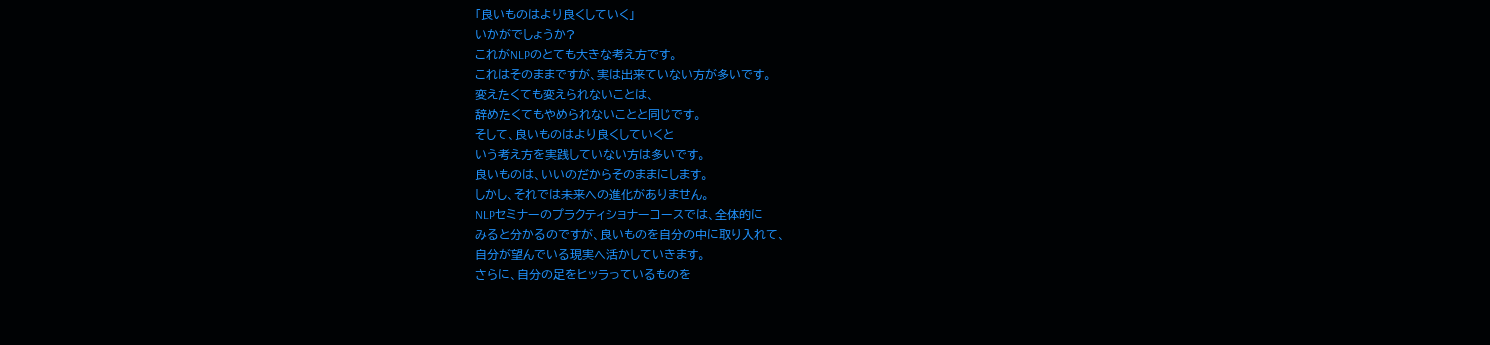「良いものはより良くしていく」
いかがでしょうか?
これがNLPのとても大きな考え方です。
これはそのままですが、実は出来ていない方が多いです。
変えたくても変えられないことは、
辞めたくてもやめられないことと同じです。
そして、良いものはより良くしていくと
いう考え方を実践していない方は多いです。
良いものは、いいのだからそのままにします。
しかし、それでは未来への進化がありません。
NLPセミナーのプラクティショナーコースでは、全体的に
みると分かるのですが、良いものを自分の中に取り入れて、
自分が望んでいる現実へ活かしていきます。
さらに、自分の足をヒッラっているものを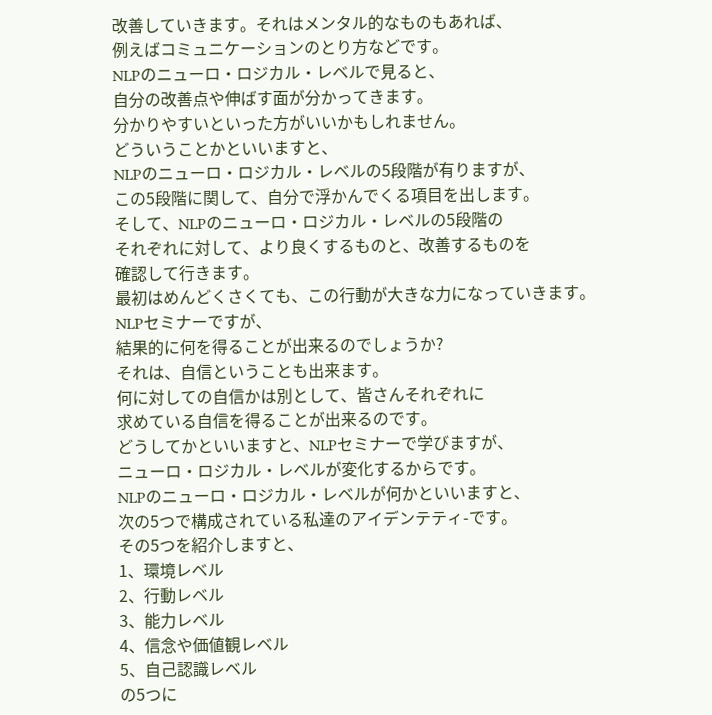改善していきます。それはメンタル的なものもあれば、
例えばコミュニケーションのとり方などです。
NLPのニューロ・ロジカル・レベルで見ると、
自分の改善点や伸ばす面が分かってきます。
分かりやすいといった方がいいかもしれません。
どういうことかといいますと、
NLPのニューロ・ロジカル・レベルの5段階が有りますが、
この5段階に関して、自分で浮かんでくる項目を出します。
そして、NLPのニューロ・ロジカル・レベルの5段階の
それぞれに対して、より良くするものと、改善するものを
確認して行きます。
最初はめんどくさくても、この行動が大きな力になっていきます。
NLPセミナーですが、
結果的に何を得ることが出来るのでしょうか?
それは、自信ということも出来ます。
何に対しての自信かは別として、皆さんそれぞれに
求めている自信を得ることが出来るのです。
どうしてかといいますと、NLPセミナーで学びますが、
ニューロ・ロジカル・レベルが変化するからです。
NLPのニューロ・ロジカル・レベルが何かといいますと、
次の5つで構成されている私達のアイデンテティ-です。
その5つを紹介しますと、
1、環境レベル
2、行動レベル
3、能力レベル
4、信念や価値観レベル
5、自己認識レベル
の5つに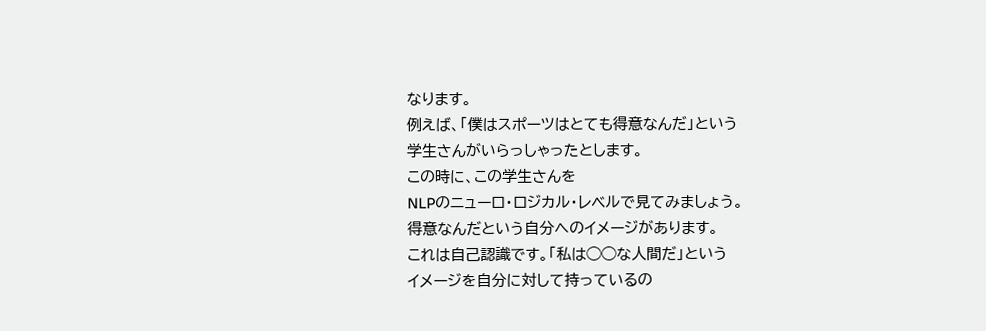なります。
例えば、「僕はスポーツはとても得意なんだ」という
学生さんがいらっしゃったとします。
この時に、この学生さんを
NLPのニューロ・ロジカル・レベルで見てみましょう。
得意なんだという自分へのイメージがあります。
これは自己認識です。「私は◯◯な人間だ」という
イメージを自分に対して持っているの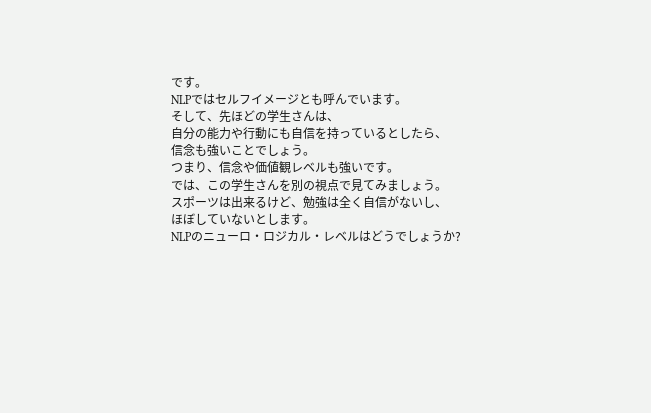です。
NLPではセルフイメージとも呼んでいます。
そして、先ほどの学生さんは、
自分の能力や行動にも自信を持っているとしたら、
信念も強いことでしょう。
つまり、信念や価値観レベルも強いです。
では、この学生さんを別の視点で見てみましょう。
スポーツは出来るけど、勉強は全く自信がないし、
ほぼしていないとします。
NLPのニューロ・ロジカル・レベルはどうでしょうか?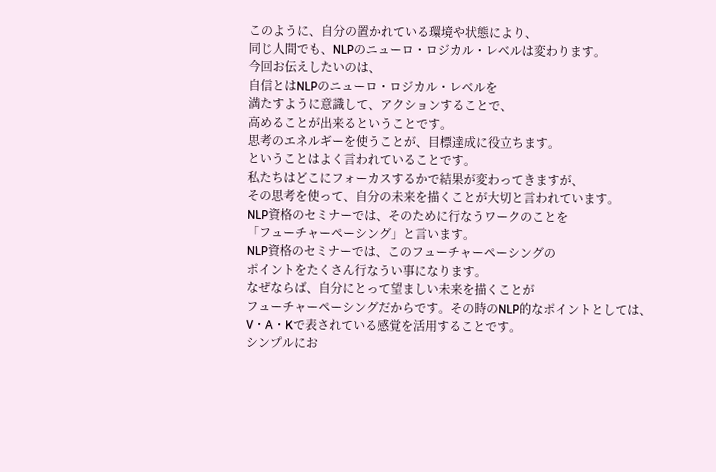このように、自分の置かれている環境や状態により、
同じ人間でも、NLPのニューロ・ロジカル・レベルは変わります。
今回お伝えしたいのは、
自信とはNLPのニューロ・ロジカル・レベルを
満たすように意識して、アクションすることで、
高めることが出来るということです。
思考のエネルギーを使うことが、目標達成に役立ちます。
ということはよく言われていることです。
私たちはどこにフォーカスするかで結果が変わってきますが、
その思考を使って、自分の未来を描くことが大切と言われています。
NLP資格のセミナーでは、そのために行なうワークのことを
「フューチャーペーシング」と言います。
NLP資格のセミナーでは、このフューチャーペーシングの
ポイントをたくさん行なうい事になります。
なぜならば、自分にとって望ましい未来を描くことが
フューチャーペーシングだからです。その時のNLP的なポイントとしては、
V・A・Kで表されている感覚を活用することです。
シンプルにお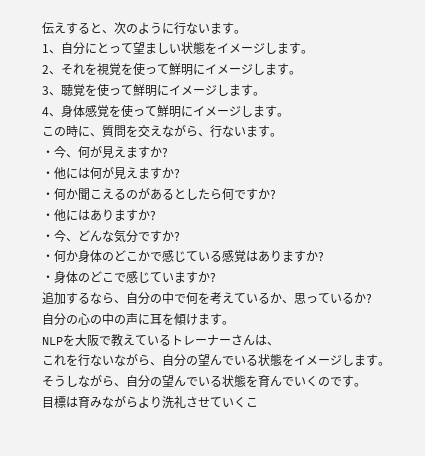伝えすると、次のように行ないます。
1、自分にとって望ましい状態をイメージします。
2、それを視覚を使って鮮明にイメージします。
3、聴覚を使って鮮明にイメージします。
4、身体感覚を使って鮮明にイメージします。
この時に、質問を交えながら、行ないます。
・今、何が見えますか?
・他には何が見えますか?
・何か聞こえるのがあるとしたら何ですか?
・他にはありますか?
・今、どんな気分ですか?
・何か身体のどこかで感じている感覚はありますか?
・身体のどこで感じていますか?
追加するなら、自分の中で何を考えているか、思っているか?
自分の心の中の声に耳を傾けます。
NLPを大阪で教えているトレーナーさんは、
これを行ないながら、自分の望んでいる状態をイメージします。
そうしながら、自分の望んでいる状態を育んでいくのです。
目標は育みながらより洗礼させていくこ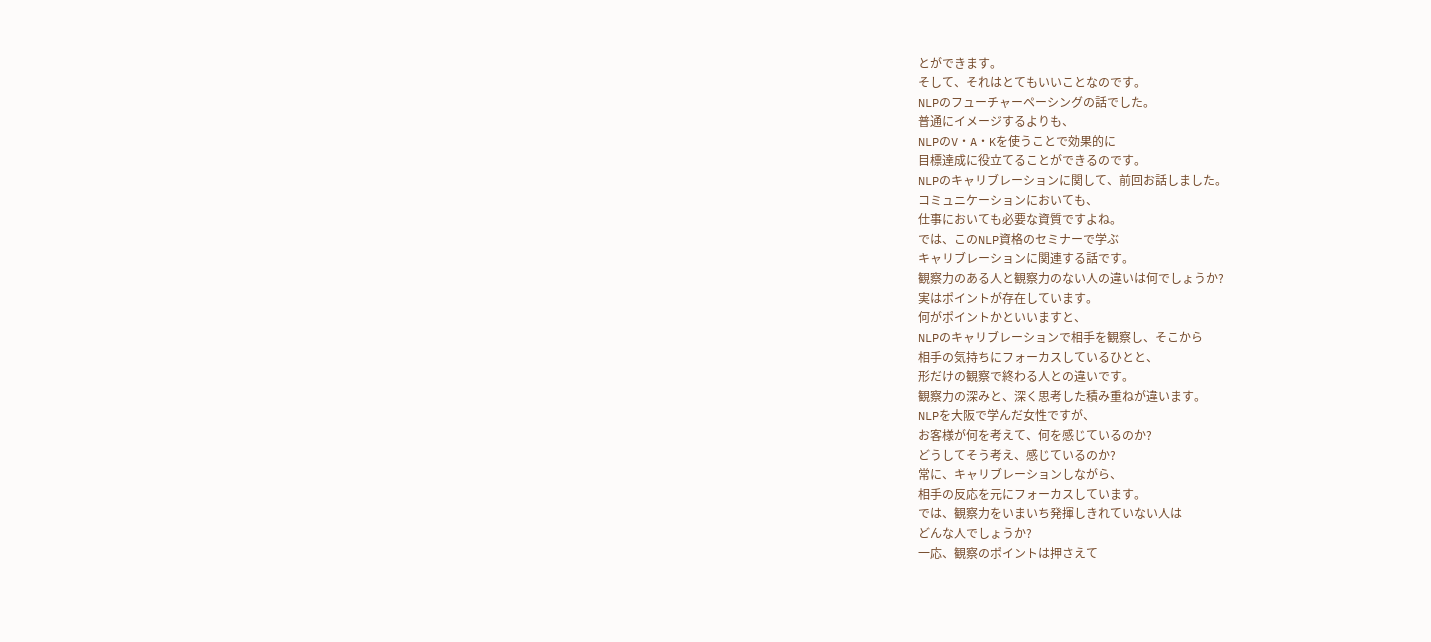とができます。
そして、それはとてもいいことなのです。
NLPのフューチャーペーシングの話でした。
普通にイメージするよりも、
NLPのV・A・Kを使うことで効果的に
目標達成に役立てることができるのです。
NLPのキャリブレーションに関して、前回お話しました。
コミュニケーションにおいても、
仕事においても必要な資質ですよね。
では、このNLP資格のセミナーで学ぶ
キャリブレーションに関連する話です。
観察力のある人と観察力のない人の違いは何でしょうか?
実はポイントが存在しています。
何がポイントかといいますと、
NLPのキャリブレーションで相手を観察し、そこから
相手の気持ちにフォーカスしているひとと、
形だけの観察で終わる人との違いです。
観察力の深みと、深く思考した積み重ねが違います。
NLPを大阪で学んだ女性ですが、
お客様が何を考えて、何を感じているのか?
どうしてそう考え、感じているのか?
常に、キャリブレーションしながら、
相手の反応を元にフォーカスしています。
では、観察力をいまいち発揮しきれていない人は
どんな人でしょうか?
一応、観察のポイントは押さえて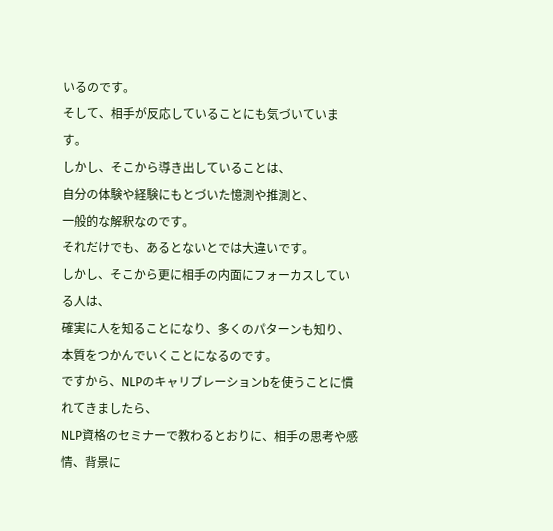いるのです。
そして、相手が反応していることにも気づいています。
しかし、そこから導き出していることは、
自分の体験や経験にもとづいた憶測や推測と、
一般的な解釈なのです。
それだけでも、あるとないとでは大違いです。
しかし、そこから更に相手の内面にフォーカスしている人は、
確実に人を知ることになり、多くのパターンも知り、
本質をつかんでいくことになるのです。
ですから、NLPのキャリブレーションbを使うことに慣れてきましたら、
NLP資格のセミナーで教わるとおりに、相手の思考や感情、背景に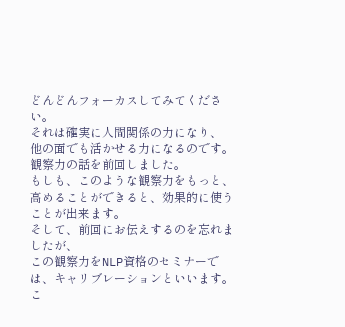どんどんフォーカスしてみてください。
それは確実に人間関係の力になり、
他の面でも活かせる力になるのです。
観察力の話を前回しました。
もしも、このような観察力をもっと、
高めることができると、効果的に使うことが出来ます。
そして、前回にお伝えするのを忘れましたが、
この観察力をNLP資格のセミナーでは、キャリブレーションといいます。
こ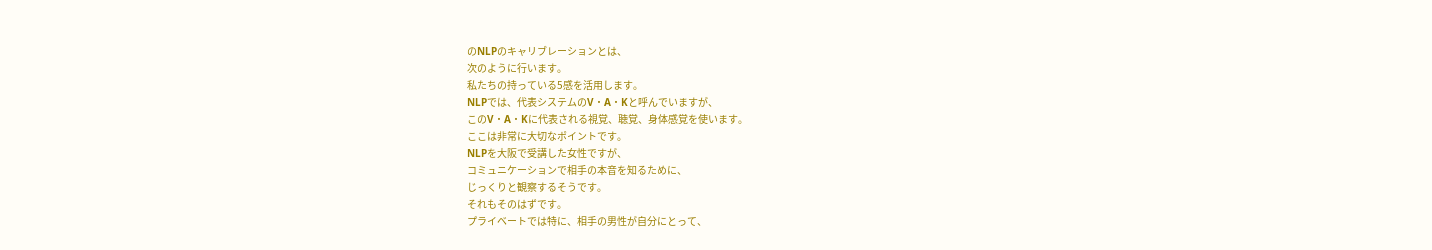のNLPのキャリブレーションとは、
次のように行います。
私たちの持っている5感を活用します。
NLPでは、代表システムのV・A・Kと呼んでいますが、
このV・A・Kに代表される視覚、聴覚、身体感覚を使います。
ここは非常に大切なポイントです。
NLPを大阪で受講した女性ですが、
コミュニケーションで相手の本音を知るために、
じっくりと観察するそうです。
それもそのはずです。
プライベートでは特に、相手の男性が自分にとって、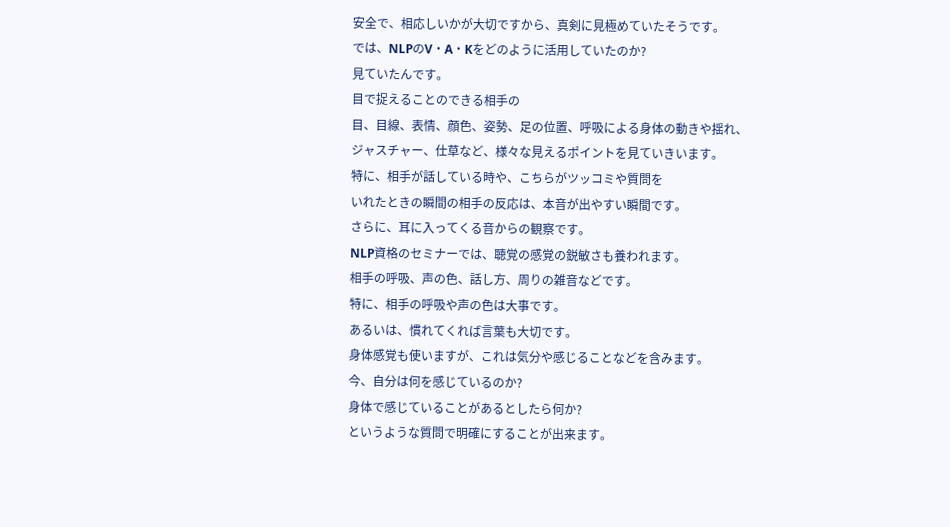安全で、相応しいかが大切ですから、真剣に見極めていたそうです。
では、NLPのV・A・Kをどのように活用していたのか?
見ていたんです。
目で捉えることのできる相手の
目、目線、表情、顔色、姿勢、足の位置、呼吸による身体の動きや揺れ、
ジャスチャー、仕草など、様々な見えるポイントを見ていきいます。
特に、相手が話している時や、こちらがツッコミや質問を
いれたときの瞬間の相手の反応は、本音が出やすい瞬間です。
さらに、耳に入ってくる音からの観察です。
NLP資格のセミナーでは、聴覚の感覚の鋭敏さも養われます。
相手の呼吸、声の色、話し方、周りの雑音などです。
特に、相手の呼吸や声の色は大事です。
あるいは、慣れてくれば言葉も大切です。
身体感覚も使いますが、これは気分や感じることなどを含みます。
今、自分は何を感じているのか?
身体で感じていることがあるとしたら何か?
というような質問で明確にすることが出来ます。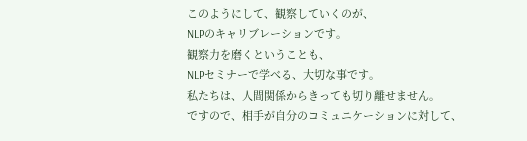このようにして、観察していくのが、
NLPのキャリブレーションです。
観察力を磨くということも、
NLPセミナーで学べる、大切な事です。
私たちは、人間関係からきっても切り離せません。
ですので、相手が自分のコミュニケーションに対して、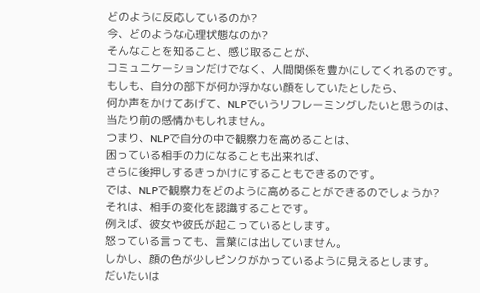どのように反応しているのか?
今、どのような心理状態なのか?
そんなことを知ること、感じ取ることが、
コミュニケーションだけでなく、人間関係を豊かにしてくれるのです。
もしも、自分の部下が何か浮かない顔をしていたとしたら、
何か声をかけてあげて、NLPでいうリフレーミングしたいと思うのは、
当たり前の感情かもしれません。
つまり、NLPで自分の中で観察力を高めることは、
困っている相手の力になることも出来れば、
さらに後押しするきっかけにすることもできるのです。
では、NLPで観察力をどのように高めることができるのでしょうか?
それは、相手の変化を認識することです。
例えば、彼女や彼氏が起こっているとします。
怒っている言っても、言葉には出していません。
しかし、顔の色が少しピンクがかっているように見えるとします。
だいたいは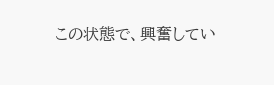この状態で、興奮してい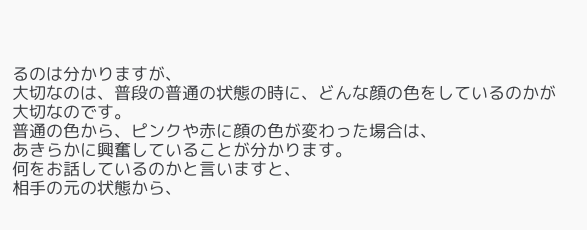るのは分かりますが、
大切なのは、普段の普通の状態の時に、どんな顔の色をしているのかが
大切なのです。
普通の色から、ピンクや赤に顔の色が変わった場合は、
あきらかに興奮していることが分かります。
何をお話しているのかと言いますと、
相手の元の状態から、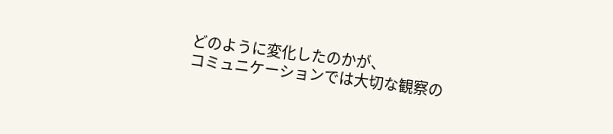どのように変化したのかが、
コミュニケーションでは大切な観察の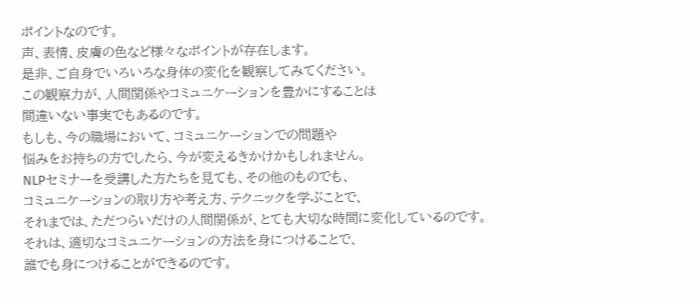ポイントなのです。
声、表情、皮膚の色など様々なポイントが存在します。
是非、ご自身でいろいろな身体の変化を観察してみてください。
この観察力が、人間関係やコミュニケーションを豊かにすることは
間違いない事実でもあるのです。
もしも、今の職場において、コミュニケーションでの問題や
悩みをお持ちの方でしたら、今が変えるきかけかもしれません。
NLPセミナーを受講した方たちを見ても、その他のものでも、
コミュニケーションの取り方や考え方、テクニックを学ぶことで、
それまでは、ただつらいだけの人間関係が、とても大切な時間に変化しているのです。
それは、適切なコミュニケーションの方法を身につけることで、
誰でも身につけることができるのです。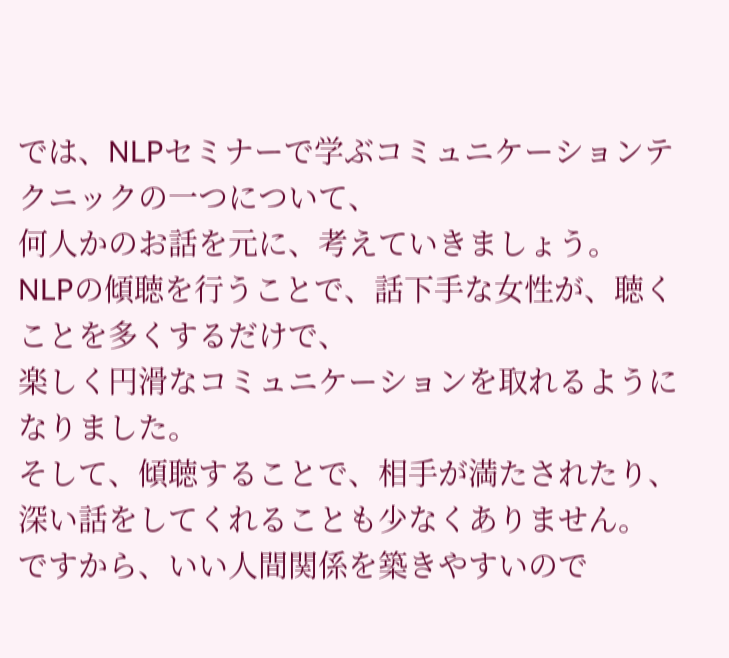では、NLPセミナーで学ぶコミュニケーションテクニックの一つについて、
何人かのお話を元に、考えていきましょう。
NLPの傾聴を行うことで、話下手な女性が、聴くことを多くするだけで、
楽しく円滑なコミュニケーションを取れるようになりました。
そして、傾聴することで、相手が満たされたり、
深い話をしてくれることも少なくありません。
ですから、いい人間関係を築きやすいので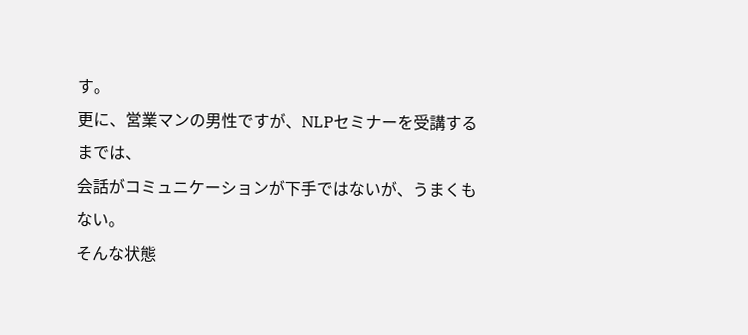す。
更に、営業マンの男性ですが、NLPセミナーを受講するまでは、
会話がコミュニケーションが下手ではないが、うまくもない。
そんな状態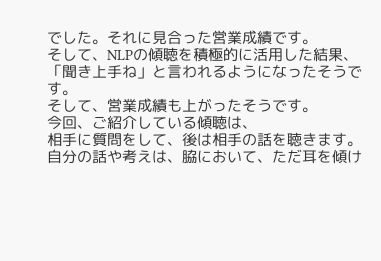でした。それに見合った営業成績です。
そして、NLPの傾聴を積極的に活用した結果、
「聞き上手ね」と言われるようになったそうです。
そして、営業成績も上がったそうです。
今回、ご紹介している傾聴は、
相手に質問をして、後は相手の話を聴きます。
自分の話や考えは、脇において、ただ耳を傾け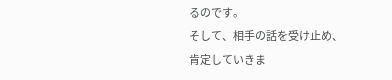るのです。
そして、相手の話を受け止め、肯定していきま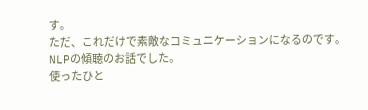す。
ただ、これだけで素敵なコミュニケーションになるのです。
NLPの傾聴のお話でした。
使ったひと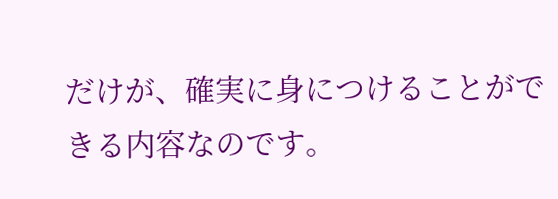だけが、確実に身につけることができる内容なのです。